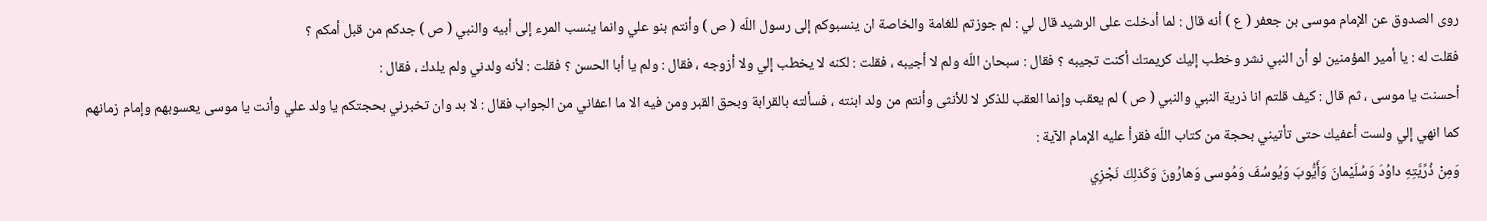روى الصدوق عن الإمام موسى بن جعفر ( ع ) أنه قال : لما أدخلت على الرشيد قال لي : لم جوزتم للغامة والخاصة ان ينسبوكم إلى رسول اللّه ( ص ) وأنتم بنو علي وانما ينسب المرء إلى أبيه والنبي ( ص ) جدكم من قبل أمكم ؟
فقلت له : يا أمير المؤمنين لو أن النبي نشر وخطب إليك كريمتك أكنت تجيبه ؟ فقال : سبحان اللّه ولم لا أجيبه ، فقلت : لكنه لا يخطب إلي ولا أزوجه ، فقال : ولم يا أبا الحسن ؟ فقلت : لأنه ولدني ولم يلدك ، فقال :
أحسنت يا موسى ، ثم قال : كيف قلتم انا ذرية النبي والنبي ( ص ) لم يعقب وإنما العقب للذكر لا للأنثى وأنتم من ولد ابنته ، فسألته بالقرابة وبحق القبر ومن فيه الا ما اعفاني من الجواب فقال : لا بد وان تخبرني بحجتكم يا ولد علي وأنت يا موسى يعسوبهم وإمام زمانهم كما انهي إلي ولست أعفيك حتى تأتيني بحجة من كتاب اللّه فقرأ عليه الإمام الآية :
وَمِنْ ذُرِّيَّتِهِ داوُدَ وَسُلَيْمانَ وَأَيُّوبَ وَيُوسُفَ وَمُوسى وَهارُونَ وَكَذلِكَ نَجْزِي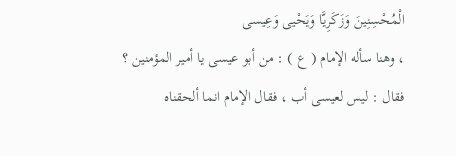الْمُحْسِنِينَ وَزَكَرِيَّا وَيَحْيى وَعِيسى
، وهنا سأله الإمام ( ع ) : من أبو عيسى يا أمير المؤمنين ؟ فقال : ليس لعيسى أب ، فقال الإمام انما ألحقناه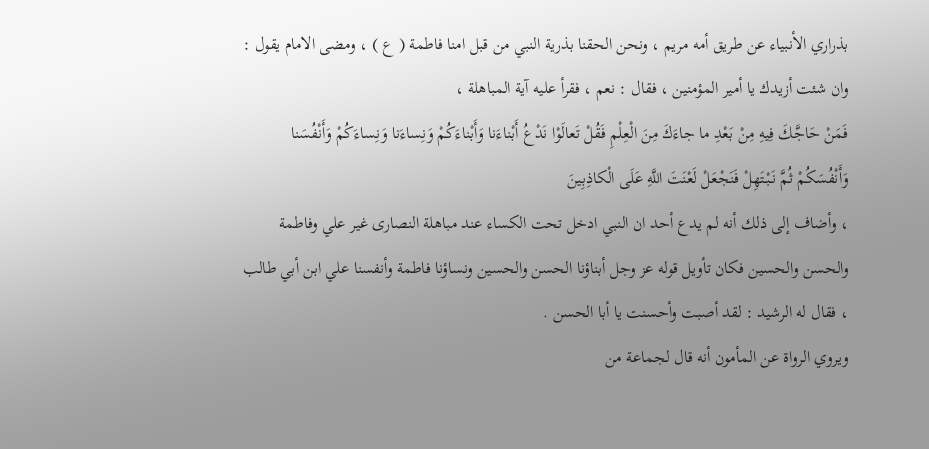بذراري الأنبياء عن طريق أمه مريم ، ونحن الحقنا بذرية النبي من قبل امنا فاطمة ( ع ) ، ومضى الامام يقول : وان شئت أزيدك يا أمير المؤمنين ، فقال : نعم ، فقرأ عليه آية المباهلة ،
فَمَنْ حَاجَّكَ فِيهِ مِنْ بَعْدِ ما جاءَكَ مِنَ الْعِلْمِ فَقُلْ تَعالَوْا نَدْعُ أَبْناءَنا وَأَبْناءَكُمْ وَنِساءَنا وَنِساءَكُمْ وَأَنْفُسَنا وَأَنْفُسَكُمْ ثُمَّ نَبْتَهِلْ فَنَجْعَلْ لَعْنَتَ اللَّهِ عَلَى الْكاذِبِينَ
، وأضاف إلى ذلك أنه لم يدع أحد ان النبي ادخل تحت الكساء عند مباهلة النصارى غير علي وفاطمة والحسن والحسين فكان تأويل قوله عز وجل أبناؤنا الحسن والحسين ونساؤنا فاطمة وأنفسنا علي ابن أبي طالب ، فقال له الرشيد : لقد أصبت وأحسنت يا أبا الحسن .
ويروي الرواة عن المأمون أنه قال لجماعة من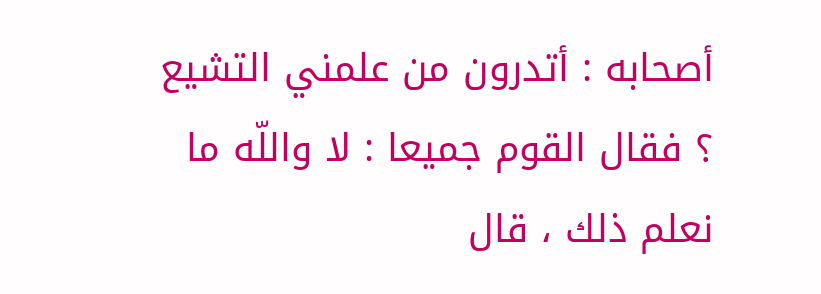أصحابه : أتدرون من علمني التشيع ؟ فقال القوم جميعا : لا واللّه ما نعلم ذلك ، قال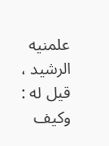علمنيه الرشيد ، قيل له : وكيف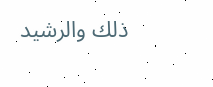ذلك والرشيد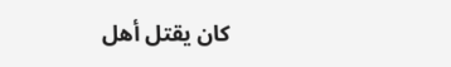كان يقتل أهل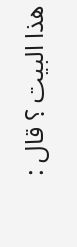هذا البيت ؟ قال :